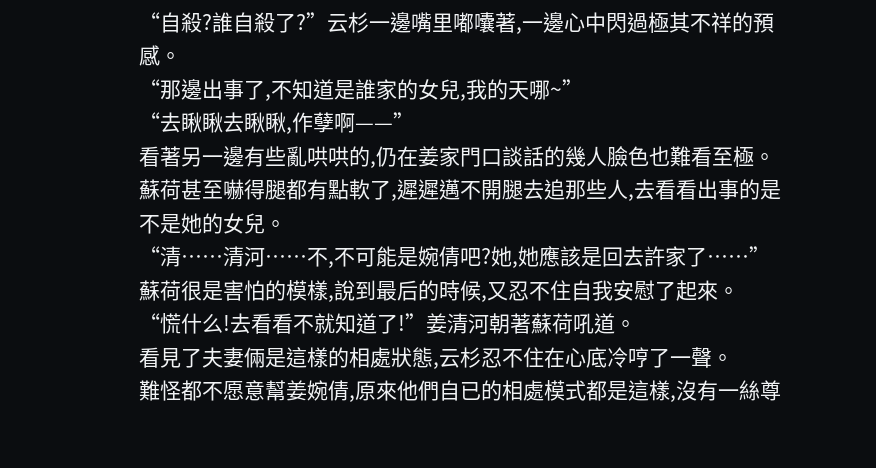“自殺?誰自殺了?”云杉一邊嘴里嘟囔著,一邊心中閃過極其不祥的預感。
“那邊出事了,不知道是誰家的女兒,我的天哪~”
“去瞅瞅去瞅瞅,作孽啊——”
看著另一邊有些亂哄哄的,仍在姜家門口談話的幾人臉色也難看至極。
蘇荷甚至嚇得腿都有點軟了,遲遲邁不開腿去追那些人,去看看出事的是不是她的女兒。
“清……清河……不,不可能是婉倩吧?她,她應該是回去許家了……”蘇荷很是害怕的模樣,說到最后的時候,又忍不住自我安慰了起來。
“慌什么!去看看不就知道了!”姜清河朝著蘇荷吼道。
看見了夫妻倆是這樣的相處狀態,云杉忍不住在心底冷哼了一聲。
難怪都不愿意幫姜婉倩,原來他們自已的相處模式都是這樣,沒有一絲尊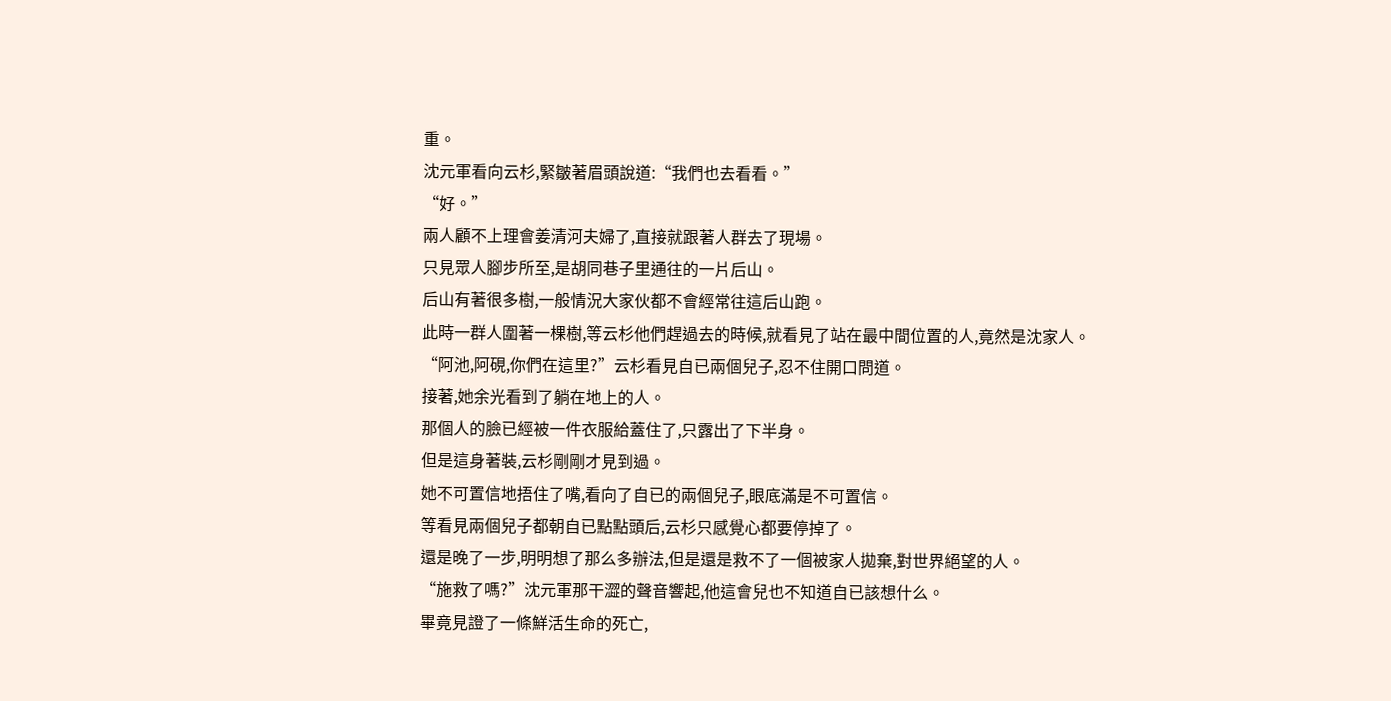重。
沈元軍看向云杉,緊皺著眉頭說道:“我們也去看看。”
“好。”
兩人顧不上理會姜清河夫婦了,直接就跟著人群去了現場。
只見眾人腳步所至,是胡同巷子里通往的一片后山。
后山有著很多樹,一般情況大家伙都不會經常往這后山跑。
此時一群人圍著一棵樹,等云杉他們趕過去的時候,就看見了站在最中間位置的人,竟然是沈家人。
“阿池,阿硯,你們在這里?”云杉看見自已兩個兒子,忍不住開口問道。
接著,她余光看到了躺在地上的人。
那個人的臉已經被一件衣服給蓋住了,只露出了下半身。
但是這身著裝,云杉剛剛才見到過。
她不可置信地捂住了嘴,看向了自已的兩個兒子,眼底滿是不可置信。
等看見兩個兒子都朝自已點點頭后,云杉只感覺心都要停掉了。
還是晚了一步,明明想了那么多辦法,但是還是救不了一個被家人拋棄,對世界絕望的人。
“施救了嗎?”沈元軍那干澀的聲音響起,他這會兒也不知道自已該想什么。
畢竟見證了一條鮮活生命的死亡,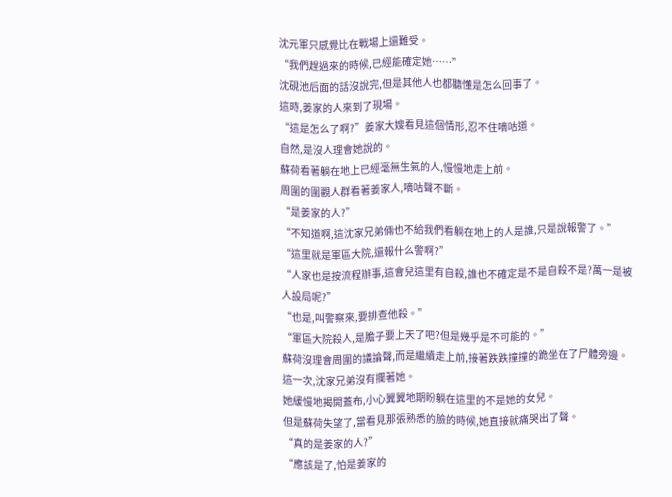沈元軍只感覺比在戰場上還難受。
“我們趕過來的時候,已經能確定她……”
沈硯池后面的話沒說完,但是其他人也都聽懂是怎么回事了。
這時,姜家的人來到了現場。
“這是怎么了啊?”姜家大嫂看見這個情形,忍不住嘀咕道。
自然,是沒人理會她說的。
蘇荷看著躺在地上已經毫無生氣的人,慢慢地走上前。
周圍的圍觀人群看著姜家人,嘀咕聲不斷。
“是姜家的人?”
“不知道啊,這沈家兄弟倆也不給我們看躺在地上的人是誰,只是說報警了。”
“這里就是軍區大院,還報什么警啊?”
“人家也是按流程辦事,這會兒這里有自殺,誰也不確定是不是自殺不是?萬一是被人設局呢?”
“也是,叫警察來,要排查他殺。”
“軍區大院殺人,是膽子要上天了吧?但是幾乎是不可能的。”
蘇荷沒理會周圍的議論聲,而是繼續走上前,接著跌跌撞撞的跪坐在了尸體旁邊。
這一次,沈家兄弟沒有攔著她。
她緩慢地揭開蓋布,小心翼翼地期盼躺在這里的不是她的女兒。
但是蘇荷失望了,當看見那張熟悉的臉的時候,她直接就痛哭出了聲。
“真的是姜家的人?”
“應該是了,怕是姜家的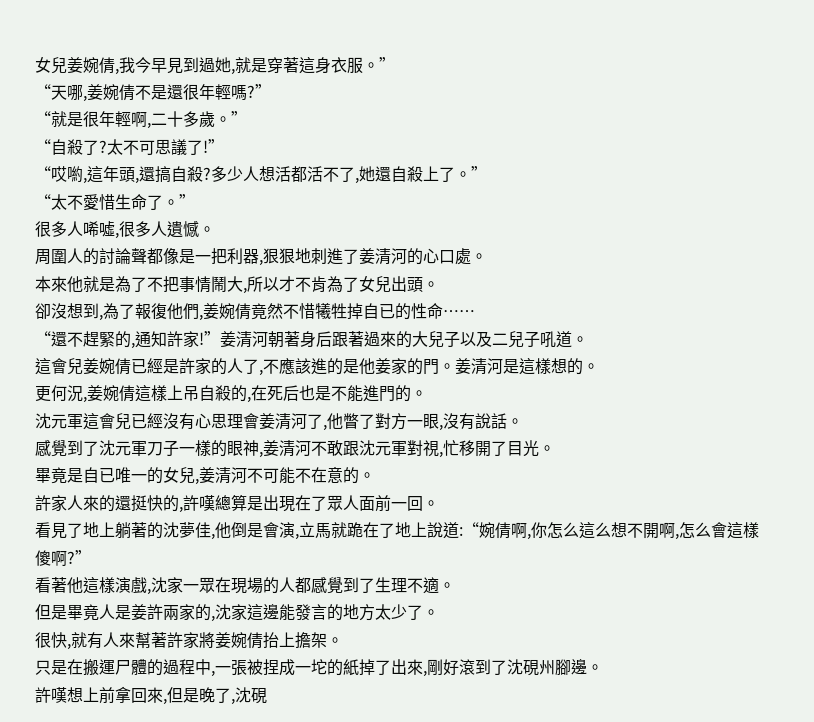女兒姜婉倩,我今早見到過她,就是穿著這身衣服。”
“天哪,姜婉倩不是還很年輕嗎?”
“就是很年輕啊,二十多歲。”
“自殺了?太不可思議了!”
“哎喲,這年頭,還搞自殺?多少人想活都活不了,她還自殺上了。”
“太不愛惜生命了。”
很多人唏噓,很多人遺憾。
周圍人的討論聲都像是一把利器,狠狠地刺進了姜清河的心口處。
本來他就是為了不把事情鬧大,所以才不肯為了女兒出頭。
卻沒想到,為了報復他們,姜婉倩竟然不惜犧牲掉自已的性命……
“還不趕緊的,通知許家!”姜清河朝著身后跟著過來的大兒子以及二兒子吼道。
這會兒姜婉倩已經是許家的人了,不應該進的是他姜家的門。姜清河是這樣想的。
更何況,姜婉倩這樣上吊自殺的,在死后也是不能進門的。
沈元軍這會兒已經沒有心思理會姜清河了,他瞥了對方一眼,沒有說話。
感覺到了沈元軍刀子一樣的眼神,姜清河不敢跟沈元軍對視,忙移開了目光。
畢竟是自已唯一的女兒,姜清河不可能不在意的。
許家人來的還挺快的,許嘆總算是出現在了眾人面前一回。
看見了地上躺著的沈夢佳,他倒是會演,立馬就跪在了地上說道:“婉倩啊,你怎么這么想不開啊,怎么會這樣傻啊?”
看著他這樣演戲,沈家一眾在現場的人都感覺到了生理不適。
但是畢竟人是姜許兩家的,沈家這邊能發言的地方太少了。
很快,就有人來幫著許家將姜婉倩抬上擔架。
只是在搬運尸體的過程中,一張被捏成一坨的紙掉了出來,剛好滾到了沈硯州腳邊。
許嘆想上前拿回來,但是晚了,沈硯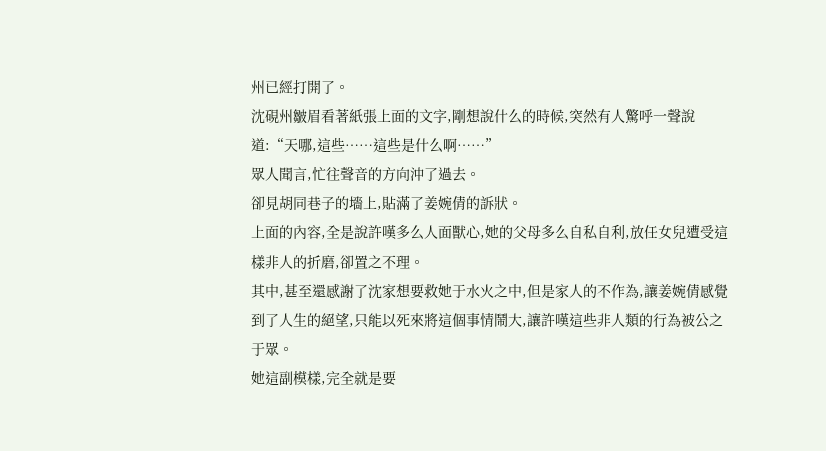州已經打開了。
沈硯州皺眉看著紙張上面的文字,剛想說什么的時候,突然有人驚呼一聲說道:“天哪,這些……這些是什么啊……”
眾人聞言,忙往聲音的方向沖了過去。
卻見胡同巷子的墻上,貼滿了姜婉倩的訴狀。
上面的內容,全是說許嘆多么人面獸心,她的父母多么自私自利,放任女兒遭受這樣非人的折磨,卻置之不理。
其中,甚至還感謝了沈家想要救她于水火之中,但是家人的不作為,讓姜婉倩感覺到了人生的絕望,只能以死來將這個事情鬧大,讓許嘆這些非人類的行為被公之于眾。
她這副模樣,完全就是要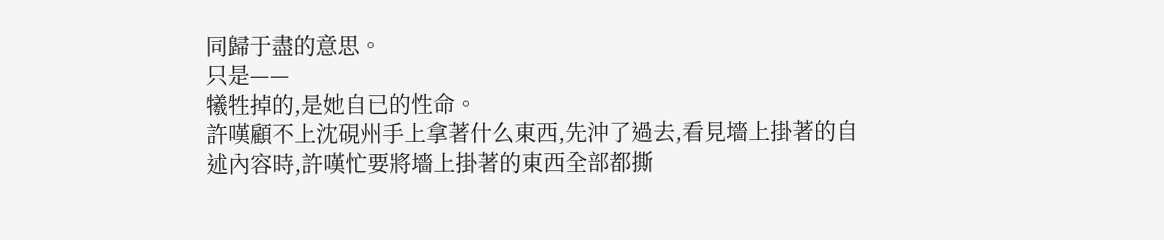同歸于盡的意思。
只是——
犧牲掉的,是她自已的性命。
許嘆顧不上沈硯州手上拿著什么東西,先沖了過去,看見墻上掛著的自述內容時,許嘆忙要將墻上掛著的東西全部都撕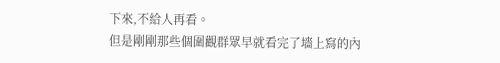下來,不給人再看。
但是剛剛那些個圍觀群眾早就看完了墻上寫的內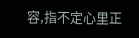容,指不定心里正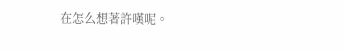在怎么想著許嘆呢。